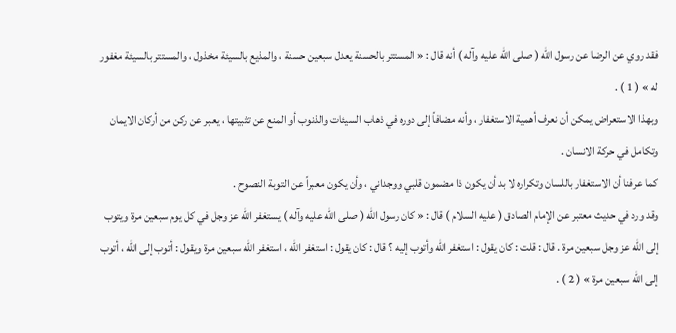فقد روي عن الرضا عن رسول اللّه ( صلى الله عليه وآله ) أنه قال : « المستتر بالحسنة يعدل سبعين حسنة ، والمذيع بالسيئة مخذول ، والمستتر بالسيئة مغفور له » ( 1 ) .
وبهذا الاستعراض يمكن أن نعرف أهمية الاستغفار ، وأنه مضافاً إلى دوره في ذهاب السيئات والذنوب أو المنع عن تثبيتها ، يعبر عن ركن من أركان الايمان وتكامل في حركة الانسان .
كما عرفنا أن الاستغفار باللسان وتكراره لا بد أن يكون ذا مضمون قلبي ووجداني ، وأن يكون معبراً عن التوبة النصوح .
وقد ورد في حديث معتبر عن الإمام الصادق ( عليه السلام ) قال : « كان رسول اللّه ( صلى الله عليه وآله ) يستغفر اللّه عز وجل في كل يوم سبعين مرة ويتوب إلى اللّه عز وجل سبعين مرة . قال : قلت : كان يقول : استغفر اللّه وأتوب إليه ؟ قال : كان يقول : استغفر اللّه ، استغفر اللّه سبعين مرة ويقول : أتوب إلى اللّه ، أتوب إلى اللّه سبعين مرة » ( 2 ) .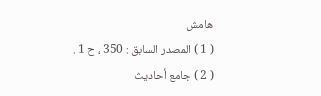هامش
( 1 ) المصدر السابق : 350 ، ح 1 .
( 2 ) جامع أحاديث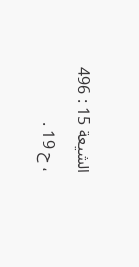الشيعة 15 : 496 ، ح 19 .